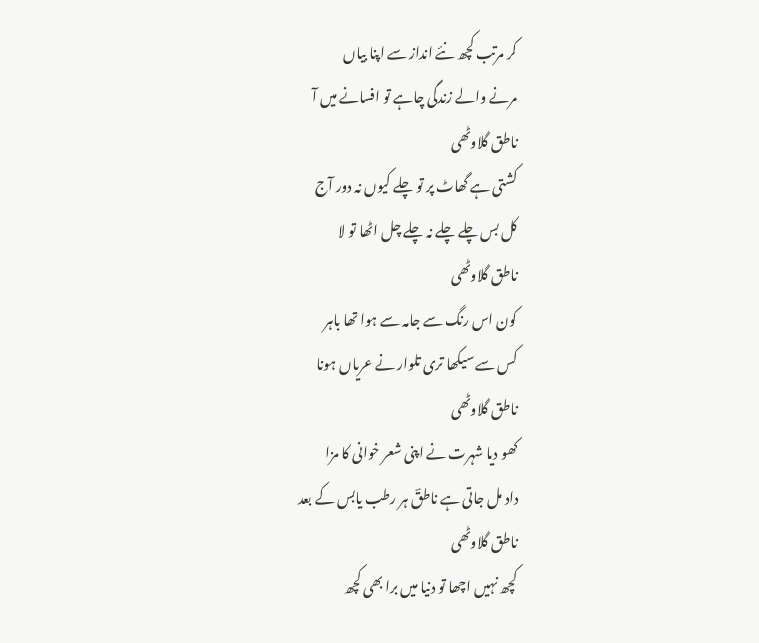کر مرتب کچھ نئے انداز سے اپنا بیاں
مرنے والے زندگی چاہے تو افسانے میں آ
ناطق گلاوٹھی
کشتی ہے گھاٹ پر تو چلے کیوں نہ دور آج
کل بس چلے چلے نہ چلے چل اٹھا تو لا
ناطق گلاوٹھی
کون اس رنگ سے جامہ سے ہوا تھا باہر
کس سے سیکھا تری تلوار نے عریاں ہونا
ناطق گلاوٹھی
کھو دیا شہرت نے اپنی شعر خوانی کا مزا
داد مل جاتی ہے ناطقؔ ہر رطب یابس کے بعد
ناطق گلاوٹھی
کچھ نہیں اچھا تو دنیا میں برا بھی کچھ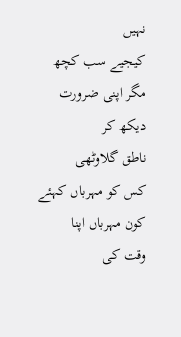نہیں
کیجیے سب کچھ مگر اپنی ضرورت دیکھ کر
ناطق گلاوٹھی
کس کو مہرباں کہئے کون مہرباں اپنا
وقت کی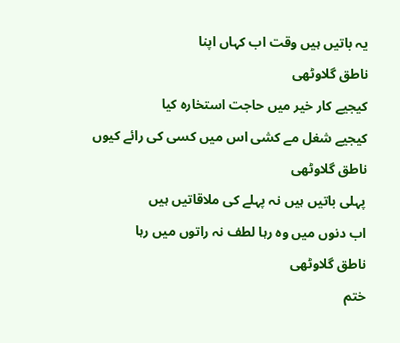یہ باتیں ہیں وقت اب کہاں اپنا
ناطق گلاوٹھی
کیجیے کار خیر میں حاجت استخارہ کیا
کیجیے شغل مے کشی اس میں کسی کی رائے کیوں
ناطق گلاوٹھی
پہلی باتیں ہیں نہ پہلے کی ملاقاتیں ہیں
اب دنوں میں وہ رہا لطف نہ راتوں میں رہا
ناطق گلاوٹھی
ختم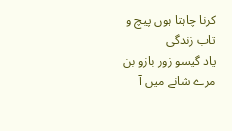کرنا چاہتا ہوں پیچ و تاب زندگی
یاد گیسو زور بازو بن مرے شانے میں آ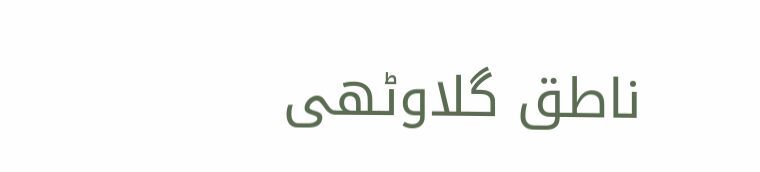ناطق گلاوٹھی